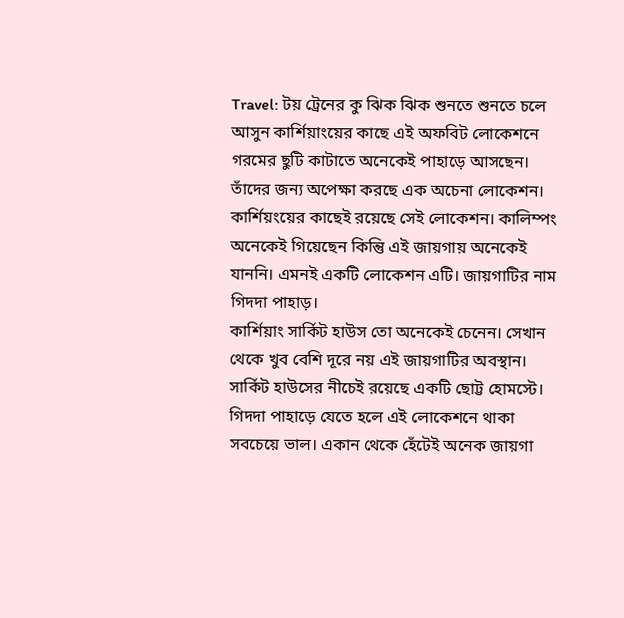Travel: টয় ট্রেনের কু ঝিক ঝিক শুনতে শুনতে চলে আসুন কার্শিয়াংয়ের কাছে এই অফবিট লোকেশনে
গরমের ছুটি কাটাতে অনেকেই পাহাড়ে আসছেন। তাঁদের জন্য অপেক্ষা করছে এক অচেনা লোকেশন। কার্শিয়ংয়ের কাছেই রয়েছে সেই লোকেশন। কালিম্পং অনেকেই গিয়েছেন কিন্তিু এই জায়গায় অনেকেই যাননি। এমনই একটি লোকেশন এটি। জায়গাটির নাম গিদদা পাহাড়।
কার্শিয়াং সার্কিট হাউস তো অনেকেই চেনেন। সেখান থেকে খুব বেশি দূরে নয় এই জায়গাটির অবস্থান। সার্কিট হাউসের নীচেই রয়েছে একটি ছোট্ট হোমস্টে। গিদদা পাহাড়ে যেতে হলে এই লোকেশনে থাকা সবচেয়ে ভাল। একান থেকে হেঁটেই অনেক জায়গা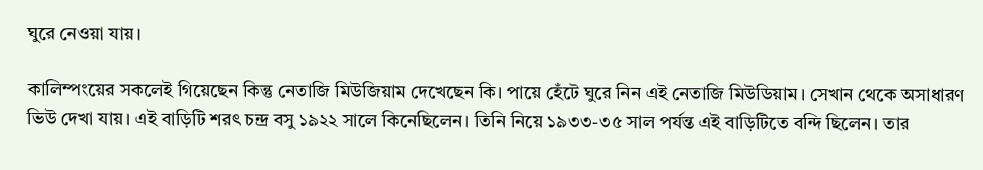ঘুরে নেওয়া যায়।

কালিম্পংয়ের সকলেই গিয়েছেন কিন্তু নেতাজি মিউজিয়াম দেখেছেন কি। পায়ে হেঁটে ঘুরে নিন এই নেতাজি মিউডিয়াম। সেখান থেকে অসাধারণ ভিউ দেখা যায়। এই বাড়িটি শরৎ চন্দ্র বসু ১৯২২ সালে কিনেছিলেন। তিনি নিয়ে ১৯৩৩-৩৫ সাল পর্যন্ত এই বাড়িটিতে বন্দি ছিলেন। তার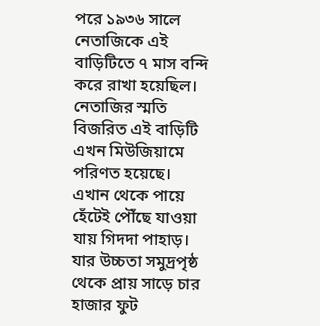পরে ১৯৩৬ সালে নেতাজিকে এই বাড়িটিতে ৭ মাস বন্দি করে রাখা হয়েছিল। নেতাজির স্মতি বিজরিত এই বাড়িটি এখন মিউজিয়ামে পরিণত হয়েছে।
এখান থেকে পায়ে হেঁটেই পৌঁছে যাওয়া যায় গিদদা পাহাড়। যার উচ্চতা সমুদ্রপৃষ্ঠ থেকে প্রায় সাড়ে চার হাজার ফুট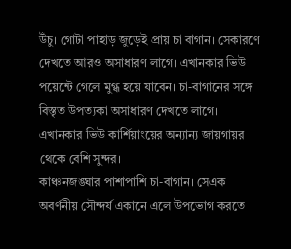উঁচু। গোটা পাহাড় জুড়েই প্রায় চা বাগান। সেকারণে দেখতে আরও অসাধারণ লাগে। এখানকার ভিউ পয়েন্টে গেলে মুগ্ধ হয়ে যাবেন। চা-বাগানের সঙ্গে বিস্তৃত উপত্যকা অসাধারণ দেখতে লাগে। এখানকার ভিউ কার্শিয়াংয়ের অন্যান্য জায়গায়র থেকে বেশি সুন্দর।
কাঞ্চনজঙ্ঘার পাশাপাশি চা-বাগান। সেএক অবর্ণনীয় সৌন্দর্য একানে এলে উপভোগ করতে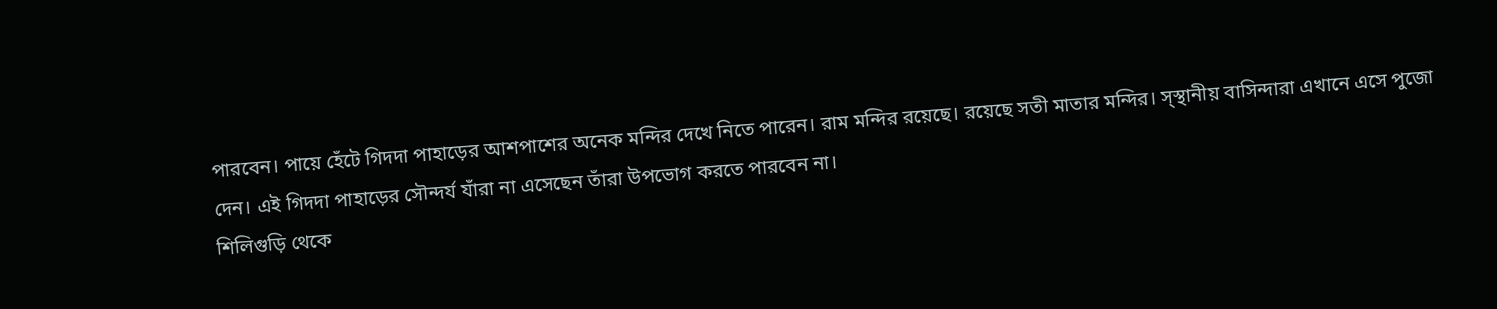পারবেন। পায়ে হেঁটে গিদদা পাহাড়ের আশপাশের অনেক মন্দির দেখে নিতে পারেন। রাম মন্দির রয়েছে। রয়েছে সতী মাতার মন্দির। স্স্থানীয় বাসিন্দারা এখানে এসে পুজো দেন। এই গিদদা পাহাড়ের সৌন্দর্য যাঁরা না এসেছেন তাঁরা উপভোগ করতে পারবেন না।
শিলিগুড়ি থেকে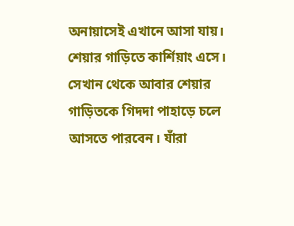অনায়াসেই এখানে আসা যায়। শেয়ার গাড়িতে কার্শিয়াং এসে। সেখান থেকে আবার শেয়ার গাড়িতকে গিদদা পাহাড়ে চলে আসতে পারবেন। যাঁরা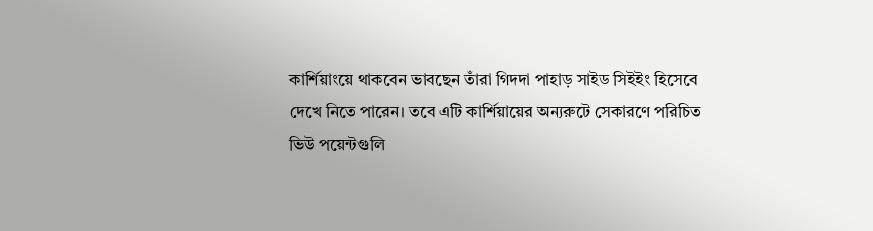কার্শিয়াংয়ে থাকবেন ভাবছেন তাঁরা গিদদা পাহাড় সাইড সিইইং হিসেবে দেখে নিতে পারেন। তবে এটি কার্শিয়ায়ের অন্যরুটে সেকারণে পরিচিত ভিউ পয়েন্টগুলি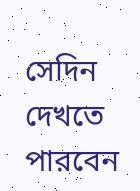সেদিন দেখতে পারবেন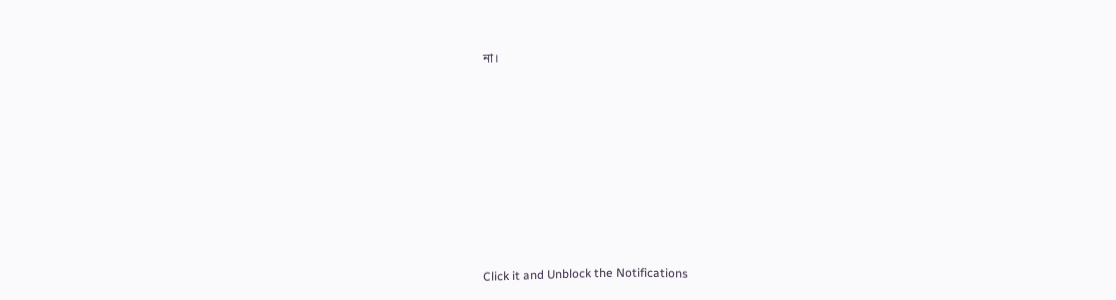না।












Click it and Unblock the Notifications